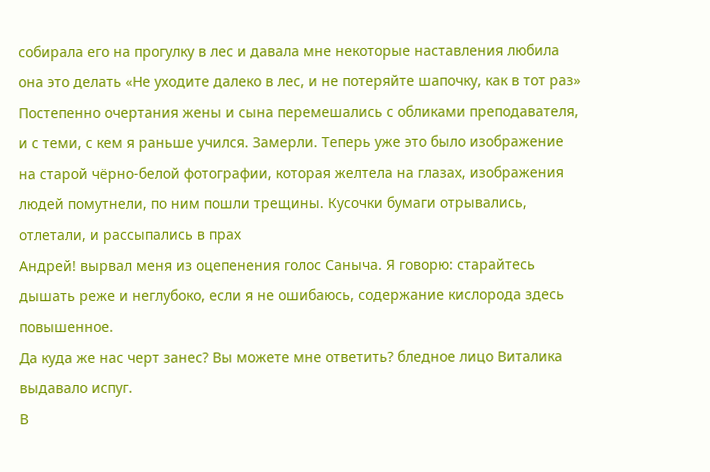собирала его на прогулку в лес и давала мне некоторые наставления любила она это делать «Не уходите далеко в лес, и не потеряйте шапочку, как в тот раз» Постепенно очертания жены и сына перемешались с обликами преподавателя, и с теми, с кем я раньше учился. Замерли. Теперь уже это было изображение на старой чёрно-белой фотографии, которая желтела на глазах, изображения людей помутнели, по ним пошли трещины. Кусочки бумаги отрывались, отлетали, и рассыпались в прах
Андрей! вырвал меня из оцепенения голос Саныча. Я говорю: старайтесь дышать реже и неглубоко, если я не ошибаюсь, содержание кислорода здесь повышенное.
Да куда же нас черт занес? Вы можете мне ответить? бледное лицо Виталика выдавало испуг.
В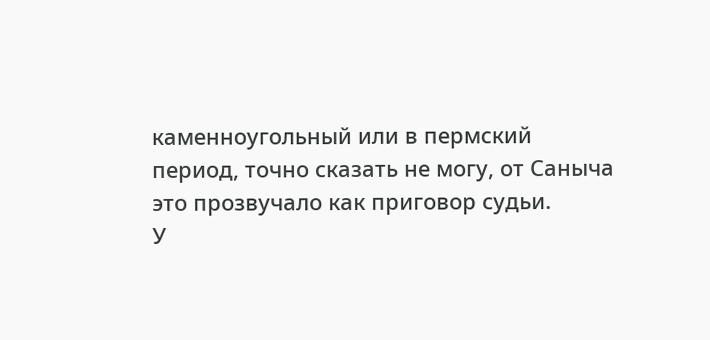каменноугольный или в пермский период, точно сказать не могу, от Саныча это прозвучало как приговор судьи.
У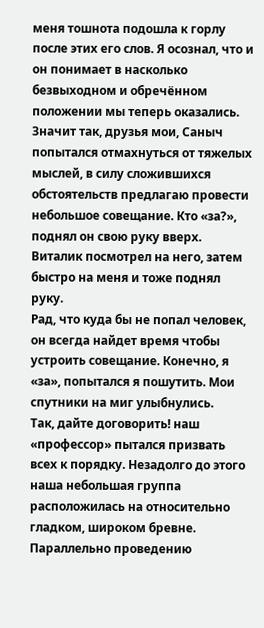меня тошнота подошла к горлу после этих его слов. Я осознал, что и он понимает в насколько безвыходном и обречённом положении мы теперь оказались.
Значит так, друзья мои, Саныч попытался отмахнуться от тяжелых мыслей, в силу сложившихся обстоятельств предлагаю провести небольшое совещание. Кто «за?», поднял он свою руку вверх. Виталик посмотрел на него, затем быстро на меня и тоже поднял руку.
Рад, что куда бы не попал человек, он всегда найдет время чтобы устроить совещание. Конечно, я «за», попытался я пошутить. Мои спутники на миг улыбнулись.
Так, дайте договорить! наш «профессор» пытался призвать всех к порядку. Незадолго до этого наша небольшая группа расположилась на относительно гладком, широком бревне. Параллельно проведению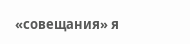«совещания» я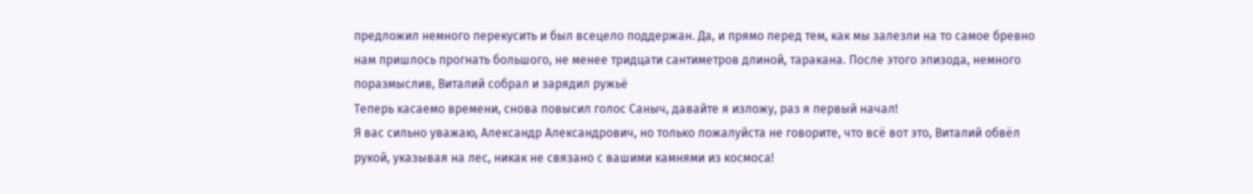предложил немного перекусить и был всецело поддержан. Да, и прямо перед тем, как мы залезли на то самое бревно нам пришлось прогнать большого, не менее тридцати сантиметров длиной, таракана. После этого эпизода, немного поразмыслив, Виталий собрал и зарядил ружьё
Теперь касаемо времени, снова повысил голос Саныч, давайте я изложу, раз я первый начал!
Я вас сильно уважаю, Александр Александрович, но только пожалуйста не говорите, что всё вот это, Виталий обвёл рукой, указывая на лес, никак не связано с вашими камнями из космоса!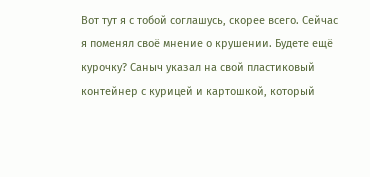Вот тут я с тобой соглашусь, скорее всего. Сейчас я поменял своё мнение о крушении. Будете ещё курочку? Саныч указал на свой пластиковый контейнер с курицей и картошкой, который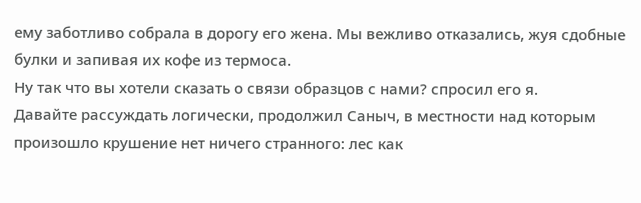ему заботливо собрала в дорогу его жена. Мы вежливо отказались, жуя сдобные булки и запивая их кофе из термоса.
Ну так что вы хотели сказать о связи образцов с нами? спросил его я.
Давайте рассуждать логически, продолжил Саныч, в местности над которым произошло крушение нет ничего странного: лес как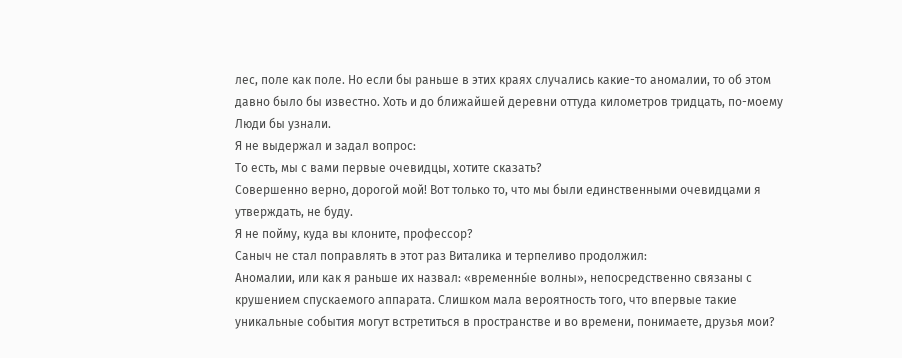лес, поле как поле. Но если бы раньше в этих краях случались какие-то аномалии, то об этом давно было бы известно. Хоть и до ближайшей деревни оттуда километров тридцать, по-моему Люди бы узнали.
Я не выдержал и задал вопрос:
То есть, мы с вами первые очевидцы, хотите сказать?
Совершенно верно, дорогой мой! Вот только то, что мы были единственными очевидцами я утверждать, не буду.
Я не пойму, куда вы клоните, профессор?
Саныч не стал поправлять в этот раз Виталика и терпеливо продолжил:
Аномалии, или как я раньше их назвал: «временны́е волны», непосредственно связаны с крушением спускаемого аппарата. Слишком мала вероятность того, что впервые такие уникальные события могут встретиться в пространстве и во времени, понимаете, друзья мои?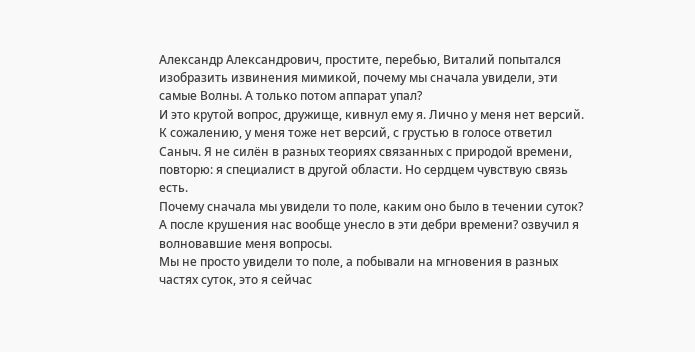Александр Александрович, простите, перебью, Виталий попытался изобразить извинения мимикой, почему мы сначала увидели, эти самые Волны. А только потом аппарат упал?
И это крутой вопрос, дружище, кивнул ему я. Лично у меня нет версий.
К сожалению, у меня тоже нет версий, с грустью в голосе ответил Саныч. Я не силён в разных теориях связанных с природой времени, повторю: я специалист в другой области. Но сердцем чувствую связь есть.
Почему сначала мы увидели то поле, каким оно было в течении суток? А после крушения нас вообще унесло в эти дебри времени? озвучил я волновавшие меня вопросы.
Мы не просто увидели то поле, а побывали на мгновения в разных частях суток, это я сейчас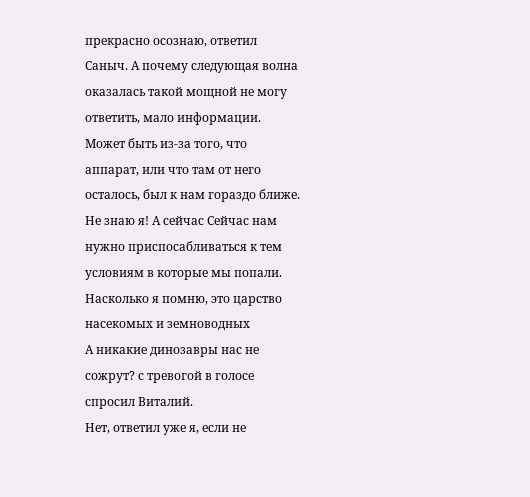прекрасно осознаю, ответил Саныч. А почему следующая волна оказалась такой мощной не могу ответить, мало информации. Может быть из-за того, что аппарат, или что там от него осталось, был к нам гораздо ближе. Не знаю я! А сейчас Сейчас нам нужно приспосабливаться к тем условиям в которые мы попали. Насколько я помню, это царство насекомых и земноводных
А никакие динозавры нас не сожрут? с тревогой в голосе спросил Виталий.
Нет, ответил уже я, если не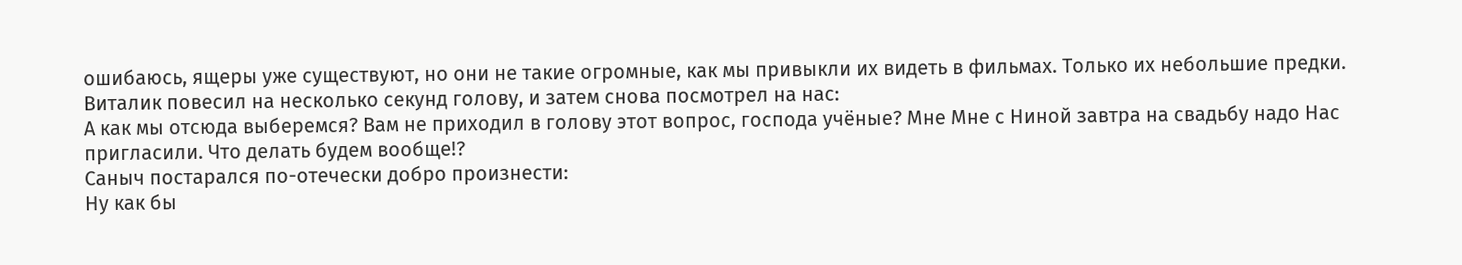ошибаюсь, ящеры уже существуют, но они не такие огромные, как мы привыкли их видеть в фильмах. Только их небольшие предки.
Виталик повесил на несколько секунд голову, и затем снова посмотрел на нас:
А как мы отсюда выберемся? Вам не приходил в голову этот вопрос, господа учёные? Мне Мне с Ниной завтра на свадьбу надо Нас пригласили. Что делать будем вообще!?
Саныч постарался по-отечески добро произнести:
Ну как бы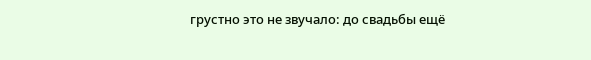грустно это не звучало: до свадьбы ещё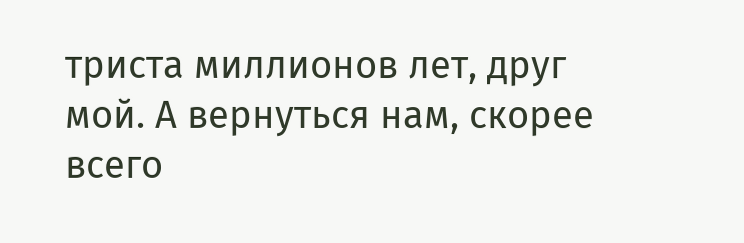триста миллионов лет, друг мой. А вернуться нам, скорее всего